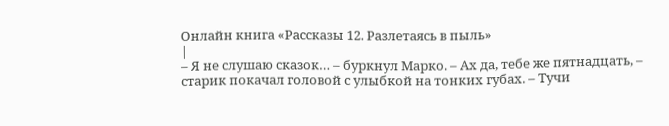Онлайн книга «Рассказы 12. Разлетаясь в пыль»
|
– Я не слушаю сказок… – буркнул Марко. – Ах да, тебе же пятнадцать, – старик покачал головой с улыбкой на тонких губах. – Тучи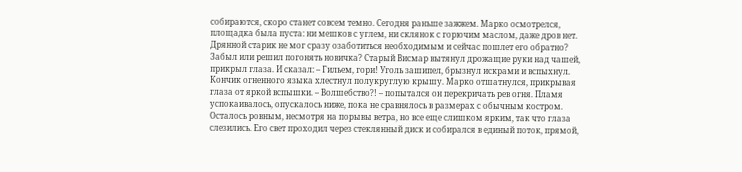собираются, скоро станет совсем темно. Сегодня раньше зажжем. Марко осмотрелся, площадка была пуста: ни мешков с углем, ни склянок с горючим маслом, даже дров нет. Дрянной старик не мог сразу озаботиться необходимым и сейчас пошлет его обратно? Забыл или решил погонять новичка? Старый Висмар вытянул дрожащие руки над чашей, прикрыл глаза. И сказал: – Гильем, гори! Уголь зашипел, брызнул искрами и вспыхнул. Кончик огненного языка хлестнул полукруглую крышу. Марко отшатнулся, прикрывая глаза от яркой вспышки. – Волшебство?! – попытался он перекричать рев огня. Пламя успокаивалось, опускалось ниже, пока не сравнялось в размерах с обычным костром. Осталось ровным, несмотря на порывы ветра, но все еще слишком ярким, так что глаза слезились. Его свет проходил через стеклянный диск и собирался в единый поток, прямой,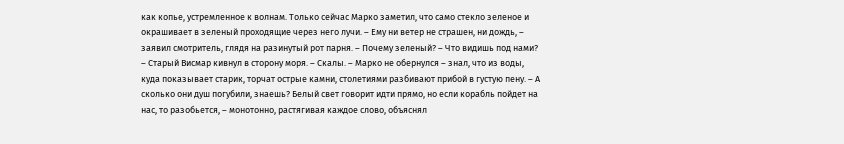как копье, устремленное к волнам. Только сейчас Марко заметил, что само стекло зеленое и окрашивает в зеленый проходящие через него лучи. – Ему ни ветер не страшен, ни дождь, – заявил смотритель, глядя на разинутый рот парня. – Почему зеленый? – Что видишь под нами? – Старый Висмар кивнул в сторону моря. – Скалы. – Марко не обернулся – знал, что из воды, куда показывает старик, торчат острые камни, столетиями разбивают прибой в густую пену. – А сколько они душ погубили, знаешь? Белый свет говорит идти прямо, но если корабль пойдет на нас, то разобьется, – монотонно, растягивая каждое слово, объяснял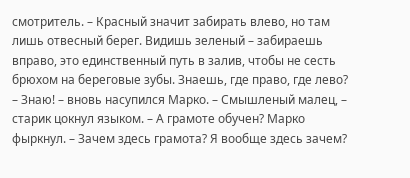смотритель. – Красный значит забирать влево, но там лишь отвесный берег. Видишь зеленый – забираешь вправо, это единственный путь в залив, чтобы не сесть брюхом на береговые зубы. Знаешь, где право, где лево? – Знаю! – вновь насупился Марко. – Смышленый малец, – старик цокнул языком. – А грамоте обучен? Марко фыркнул. – Зачем здесь грамота? Я вообще здесь зачем?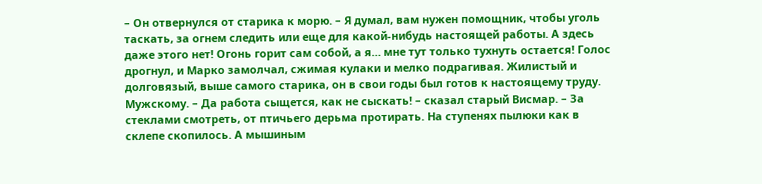– Он отвернулся от старика к морю. – Я думал, вам нужен помощник, чтобы уголь таскать, за огнем следить или еще для какой-нибудь настоящей работы. А здесь даже этого нет! Огонь горит сам собой, а я… мне тут только тухнуть остается! Голос дрогнул, и Марко замолчал, сжимая кулаки и мелко подрагивая. Жилистый и долговязый, выше самого старика, он в свои годы был готов к настоящему труду. Мужскому. – Да работа сыщется, как не сыскать! – сказал старый Висмар. – За стеклами смотреть, от птичьего дерьма протирать. На ступенях пылюки как в склепе скопилось. А мышиным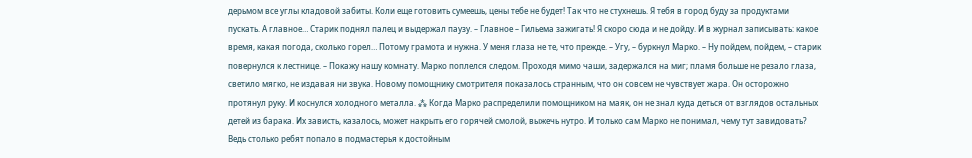дерьмом все углы кладовой забиты. Коли еще готовить сумеешь, цены тебе не будет! Так что не стухнешь. Я тебя в город буду за продуктами пускать. А главное… Старик поднял палец и выдержал паузу. – Главное – Гильема зажигать! Я скоро сюда и не дойду. И в журнал записывать: какое время, какая погода, сколько горел… Потому грамота и нужна. У меня глаза не те, что прежде. – Угу, – буркнул Марко. – Ну пойдем, пойдем, – старик повернулся к лестнице. – Покажу нашу комнату. Марко поплелся следом. Проходя мимо чаши, задержался на миг; пламя больше не резало глаза, светило мягко, не издавая ни звука. Новому помощнику смотрителя показалось странным, что он совсем не чувствует жара. Он осторожно протянул руку. И коснулся холодного металла. ⁂ Когда Марко распределили помощником на маяк, он не знал куда деться от взглядов остальных детей из барака. Их зависть, казалось, может накрыть его горячей смолой, выжечь нутро. И только сам Марко не понимал, чему тут завидовать? Ведь столько ребят попало в подмастерья к достойным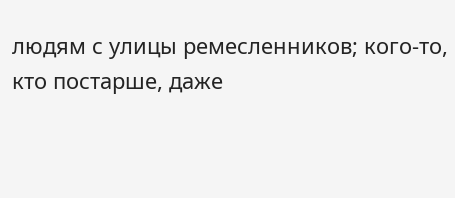людям с улицы ремесленников; кого-то, кто постарше, даже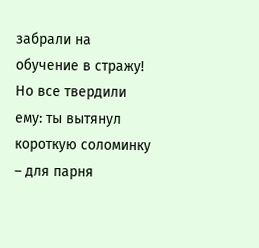забрали на обучение в стражу! Но все твердили ему: ты вытянул короткую соломинку – для парня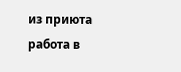из приюта работа в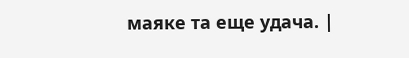маяке та еще удача. |